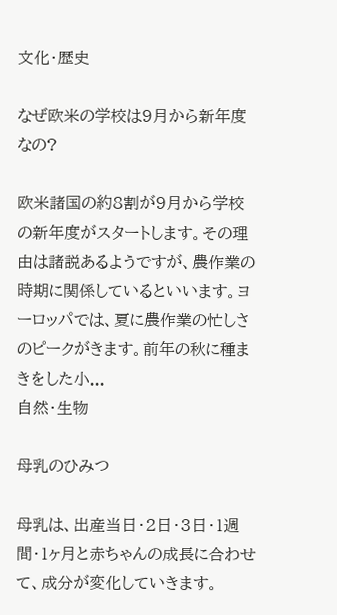文化・歴史

なぜ欧米の学校は9月から新年度なの?

欧米諸国の約8割が9月から学校の新年度がスタートします。その理由は諸説あるようですが、農作業の時期に関係しているといいます。ヨーロッパでは、夏に農作業の忙しさのピークがきます。前年の秋に種まきをした小...
自然・生物

母乳のひみつ

母乳は、出産当日・2日・3日・1週間・1ヶ月と赤ちゃんの成長に合わせて、成分が変化していきます。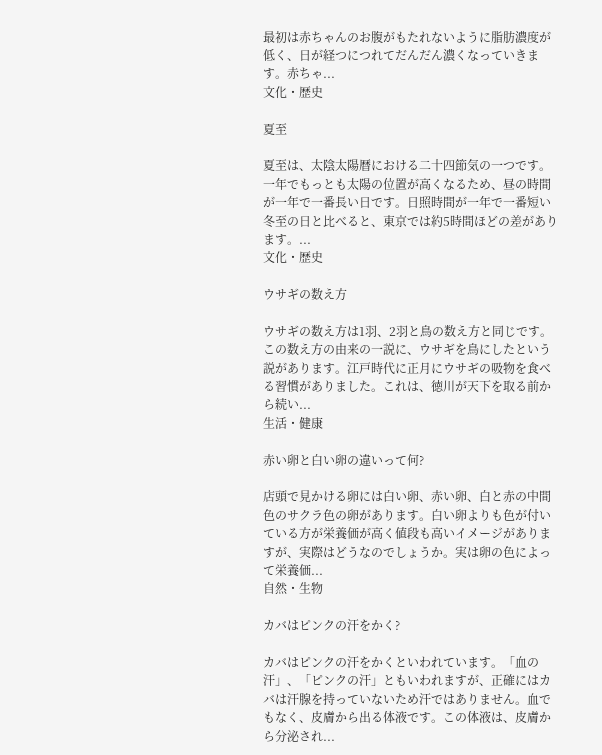最初は赤ちゃんのお腹がもたれないように脂肪濃度が低く、日が経つにつれてだんだん濃くなっていきます。赤ちゃ...
文化・歴史

夏至

夏至は、太陰太陽暦における二十四節気の一つです。一年でもっとも太陽の位置が高くなるため、昼の時間が一年で一番長い日です。日照時間が一年で一番短い冬至の日と比べると、東京では約5時間ほどの差があります。...
文化・歴史

ウサギの数え方

ウサギの数え方は1羽、2羽と鳥の数え方と同じです。この数え方の由来の一説に、ウサギを鳥にしたという説があります。江戸時代に正月にウサギの吸物を食べる習慣がありました。これは、徳川が天下を取る前から続い...
生活・健康

赤い卵と白い卵の違いって何?

店頭で見かける卵には白い卵、赤い卵、白と赤の中間色のサクラ色の卵があります。白い卵よりも色が付いている方が栄養価が高く値段も高いイメージがありますが、実際はどうなのでしょうか。実は卵の色によって栄養価...
自然・生物

カバはピンクの汗をかく?

カバはピンクの汗をかくといわれています。「血の汗」、「ピンクの汗」ともいわれますが、正確にはカバは汗腺を持っていないため汗ではありません。血でもなく、皮膚から出る体液です。この体液は、皮膚から分泌され...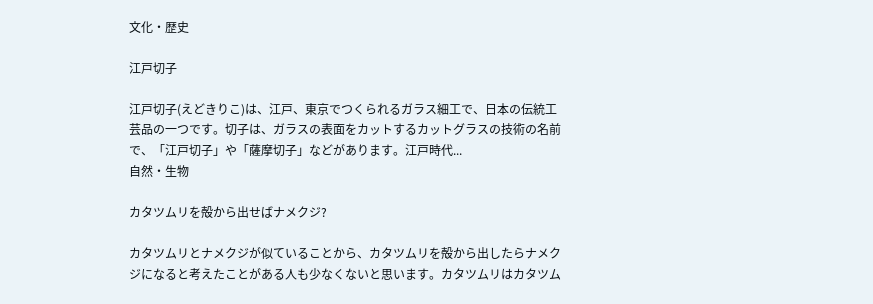文化・歴史

江戸切子

江戸切子(えどきりこ)は、江戸、東京でつくられるガラス細工で、日本の伝統工芸品の一つです。切子は、ガラスの表面をカットするカットグラスの技術の名前で、「江戸切子」や「薩摩切子」などがあります。江戸時代...
自然・生物

カタツムリを殻から出せばナメクジ?

カタツムリとナメクジが似ていることから、カタツムリを殻から出したらナメクジになると考えたことがある人も少なくないと思います。カタツムリはカタツム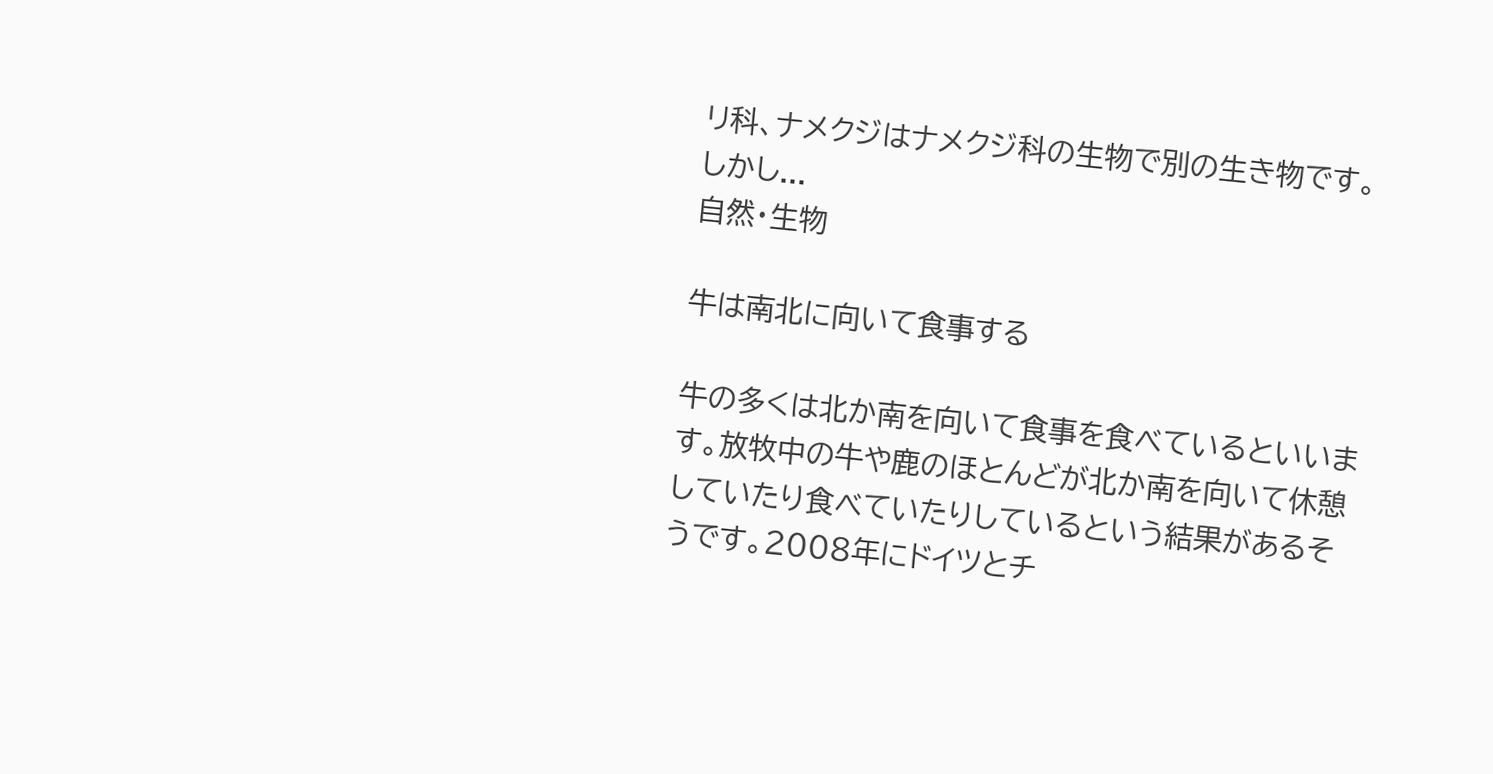リ科、ナメクジはナメクジ科の生物で別の生き物です。しかし...
自然・生物

牛は南北に向いて食事する

牛の多くは北か南を向いて食事を食べているといいます。放牧中の牛や鹿のほとんどが北か南を向いて休憩していたり食べていたりしているという結果があるそうです。2008年にドイツとチ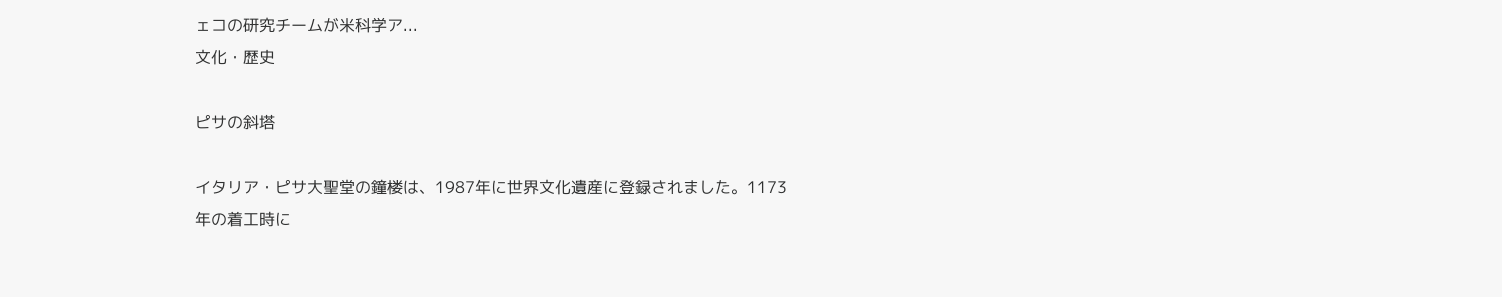ェコの研究チームが米科学ア...
文化・歴史

ピサの斜塔

イタリア・ピサ大聖堂の鐘楼は、1987年に世界文化遺産に登録されました。1173年の着工時に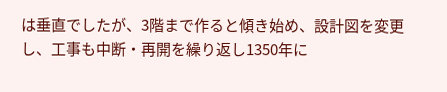は垂直でしたが、3階まで作ると傾き始め、設計図を変更し、工事も中断・再開を繰り返し1350年に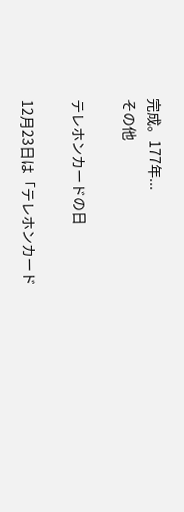完成。177年...
その他

テレホンカードの日

12月23日は「テレホンカード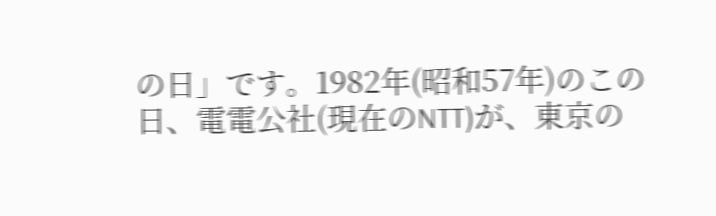の日」です。1982年(昭和57年)のこの日、電電公社(現在のNTT)が、東京の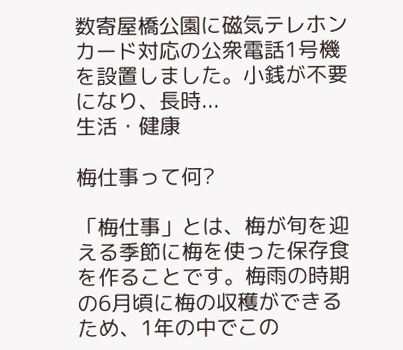数寄屋橋公園に磁気テレホンカード対応の公衆電話1号機を設置しました。小銭が不要になり、長時...
生活・健康

梅仕事って何?

「梅仕事」とは、梅が旬を迎える季節に梅を使った保存食を作ることです。梅雨の時期の6月頃に梅の収穫ができるため、1年の中でこの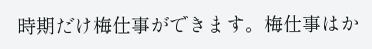時期だけ梅仕事ができます。梅仕事はか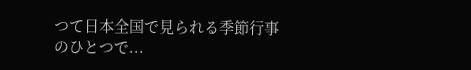つて日本全国で見られる季節行事のひとつで...